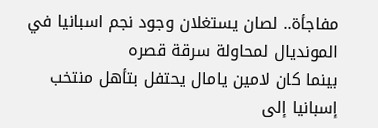مفاجأة.. لصان يستغلان وجود نجم اسبانيا في المونديال لمحاولة سرقة قصره
بينما كان لامين يامال يحتفل بتأهل منتخب إسبانيا إلى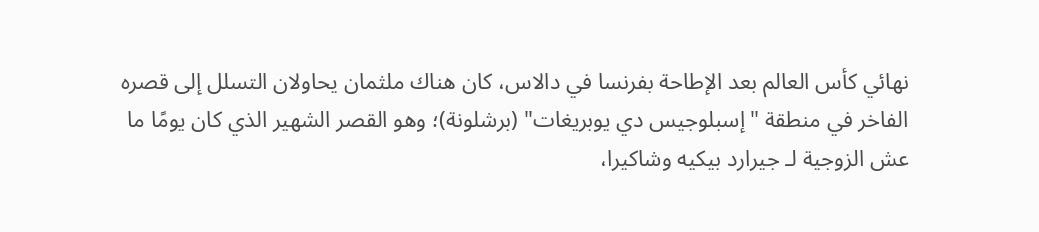نهائي كأس العالم بعد الإطاحة بفرنسا في دالاس، كان هناك ملثمان يحاولان التسلل إلى قصره الفاخر في منطقة "إسبلوجيس دي يوبريغات" (برشلونة)؛ وهو القصر الشهير الذي كان يومًا ما عش الزوجية لـ جيرارد بيكيه وشاكيرا،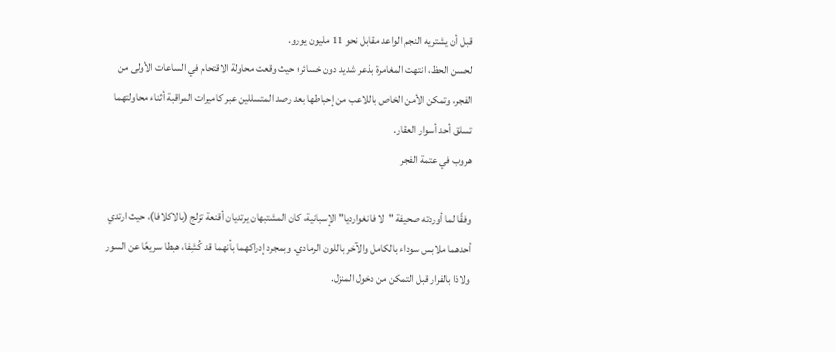قبل أن يشتريه النجم الواعد مقابل نحو 11 مليون يورو.
لحسن الحظ، انتهت المغامرة بذعر شديد دون خسائر؛ حيث وقعت محاولة الاقتحام في الساعات الأولى من الفجر، وتمكن الأمن الخاص باللاعب من إحباطها بعد رصد المتسللين عبر كاميرات المراقبة أثناء محاولتهما تسلق أحد أسوار العقار.
هروب في عتمة الفجر

وفقًا لما أوردته صحيفة "لا فانغوارديا" الإسبانية، كان المشتبهان يرتديان أقنعة تزلج (بالاكلافا)، حيث ارتدي أحدهما ملابس سوداء بالكامل والآخر باللون الرمادي. وبمجرد إدراكهما بأنهما قد كُشِفا، هبطا سريعًا عن السور ولاذا بالفرار قبل التمكن من دخول المنزل.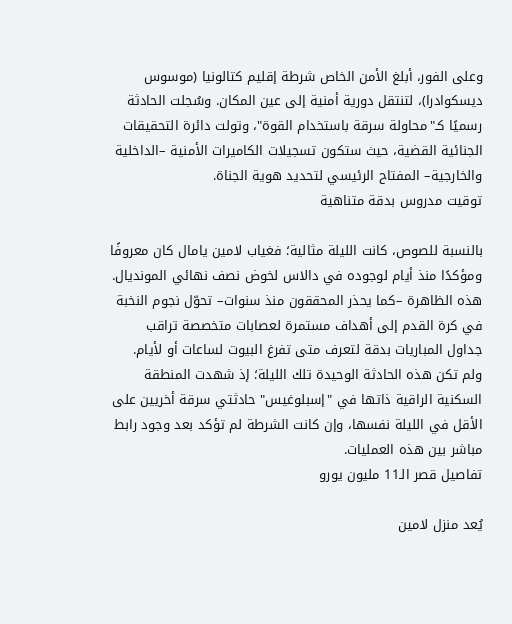وعلى الفور، أبلغ الأمن الخاص شرطة إقليم كتالونيا (موسوس ديسكوادرا)، لتنتقل دورية أمنية إلى عين المكان. وسُجلت الحادثة رسميًا كـ"محاولة سرقة باستخدام القوة"، وتولت دائرة التحقيقات الجنائية القضية، حيث ستكون تسجيلات الكاميرات الأمنية –الداخلية والخارجية– المفتاح الرئيسي لتحديد هوية الجناة.
توقيت مدروس بدقة متناهية

بالنسبة للصوص، كانت الليلة مثالية؛ فغياب لامين يامال كان معروفًا ومؤكدًا منذ أيام لوجوده في دالاس لخوض نصف نهائي المونديال. هذه الظاهرة –كما يحذر المحققون منذ سنوات– تحوّل نجوم النخبة في كرة القدم إلى أهداف مستمرة لعصابات متخصصة تراقب جداول المباريات بدقة لتعرف متى تفرغ البيوت لساعات أو لأيام.
ولم تكن هذه الحادثة الوحيدة تلك الليلة؛ إذ شهدت المنطقة السكنية الراقية ذاتها في "إسبلوغيس" حادثتي سرقة أخريين على الأقل في الليلة نفسها، وإن كانت الشرطة لم تؤكد بعد وجود رابط مباشر بين هذه العمليات.
تفاصيل قصر الـ11 مليون يورو

يُعد منزل لامين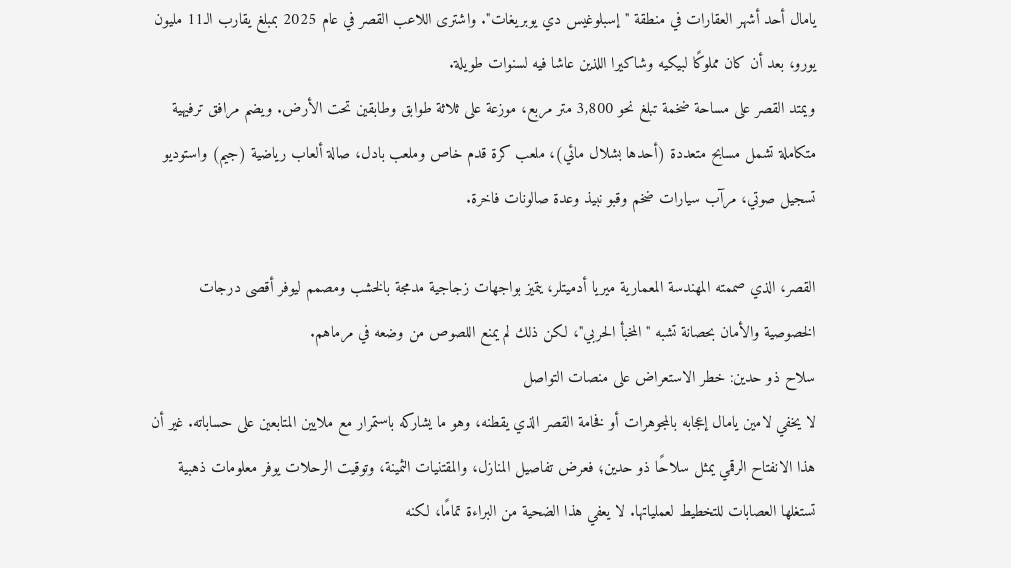يامال أحد أشهر العقارات في منطقة "إسبلوغيس دي يوبريغات". واشترى اللاعب القصر في عام 2025 بمبلغ يقارب الـ11 مليون يورو، بعد أن كان مملوكًا لبيكيه وشاكيرا اللذين عاشا فيه لسنوات طويلة.
ويمتد القصر على مساحة ضخمة تبلغ نحو 3,800 متر مربع، موزعة على ثلاثة طوابق وطابقين تحت الأرض. ويضم مرافق ترفيهية متكاملة تشمل مسابح متعددة (أحدها بشلال مائي)، ملعب كرة قدم خاص وملعب بادل، صالة ألعاب رياضية (جيم) واستوديو تسجيل صوتي، مرآب سيارات ضخم وقبو نبيذ وعدة صالونات فاخرة.

القصر، الذي صممته المهندسة المعمارية ميريا أدميتلر، يتميز بواجهات زجاجية مدمجة بالخشب ومصمم ليوفر أقصى درجات الخصوصية والأمان بحصانة تشبه "المخبأ الحربي"، لكن ذلك لم يمنع اللصوص من وضعه في مرماهم.
سلاح ذو حدين: خطر الاستعراض على منصات التواصل
لا يخفي لامين يامال إعجابه بالمجوهرات أو فخامة القصر الذي يقطنه، وهو ما يشاركه باستمرار مع ملايين المتابعين على حساباته. غير أن هذا الانفتاح الرقمي يمثل سلاحًا ذو حدين؛ فعرض تفاصيل المنازل، والمقتنيات الثمينة، وتوقيت الرحلات يوفر معلومات ذهبية تستغلها العصابات للتخطيط لعملياتها. لا يعفي هذا الضحية من البراءة تمامًا، لكنه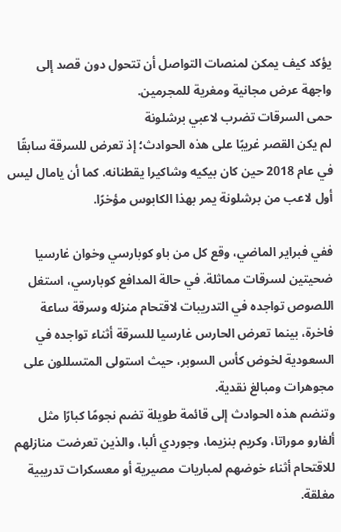يؤكد كيف يمكن لمنصات التواصل أن تتحول دون قصد إلى واجهة عرض مجانية ومغرية للمجرمين.
حمى السرقات تضرب لاعبي برشلونة
لم يكن القصر غريبًا على هذه الحوادث؛ إذ تعرض للسرقة سابقًا في عام 2018 حين كان بيكيه وشاكيرا يقطنانه. كما أن يامال ليس أول لاعب من برشلونة يمر بهذا الكابوس مؤخرًا.

ففي فبراير الماضي، وقع كل من باو كوبارسي وخوان غارسيا ضحيتين لسرقات مماثلة. في حالة المدافع كوبارسي، استغل اللصوص تواجده في التدريبات لاقتحام منزله وسرقة ساعة فاخرة، بينما تعرض الحارس غارسيا للسرقة أثناء تواجده في السعودية لخوض كأس السوبر، حيث استولى المتسللون على مجوهرات ومبالغ نقدية.
وتنضم هذه الحوادث إلى قائمة طويلة تضم نجومًا كبارًا مثل ألفارو موراتا، وكريم بنزيما، وجوردي ألبا، والذين تعرضت منازلهم للاقتحام أثناء خوضهم لمباريات مصيرية أو معسكرات تدريبية مغلقة.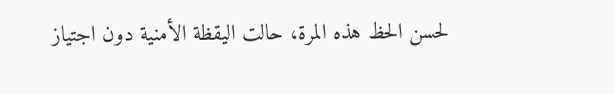لحسن الحظ هذه المرة، حالت اليقظة الأمنية دون اجتياز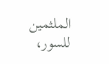الملثمين للسور،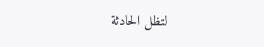لتظل الحادثة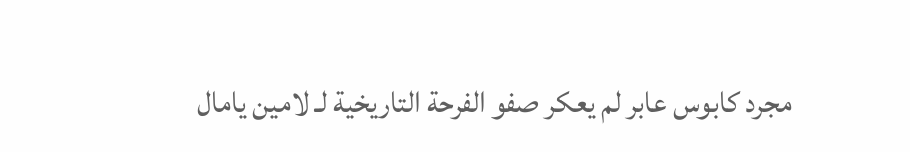مجرد كابوس عابر لم يعكر صفو الفرحة التاريخية لـ لامين يامال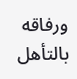ورفاقه بالتأهل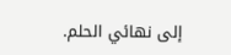إلى نهائي الحلم.